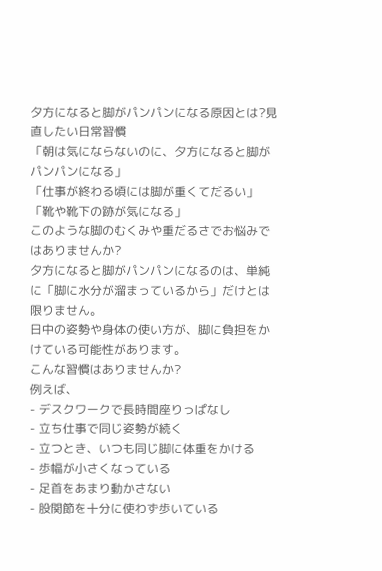夕方になると脚がパンパンになる原因とは?見直したい日常習慣
「朝は気にならないのに、夕方になると脚がパンパンになる」
「仕事が終わる頃には脚が重くてだるい」
「靴や靴下の跡が気になる」
このような脚のむくみや重だるさでお悩みではありませんか?
夕方になると脚がパンパンになるのは、単純に「脚に水分が溜まっているから」だけとは限りません。
日中の姿勢や身体の使い方が、脚に負担をかけている可能性があります。
こんな習慣はありませんか?
例えば、
- デスクワークで長時間座りっぱなし
- 立ち仕事で同じ姿勢が続く
- 立つとき、いつも同じ脚に体重をかける
- 歩幅が小さくなっている
- 足首をあまり動かさない
- 股関節を十分に使わず歩いている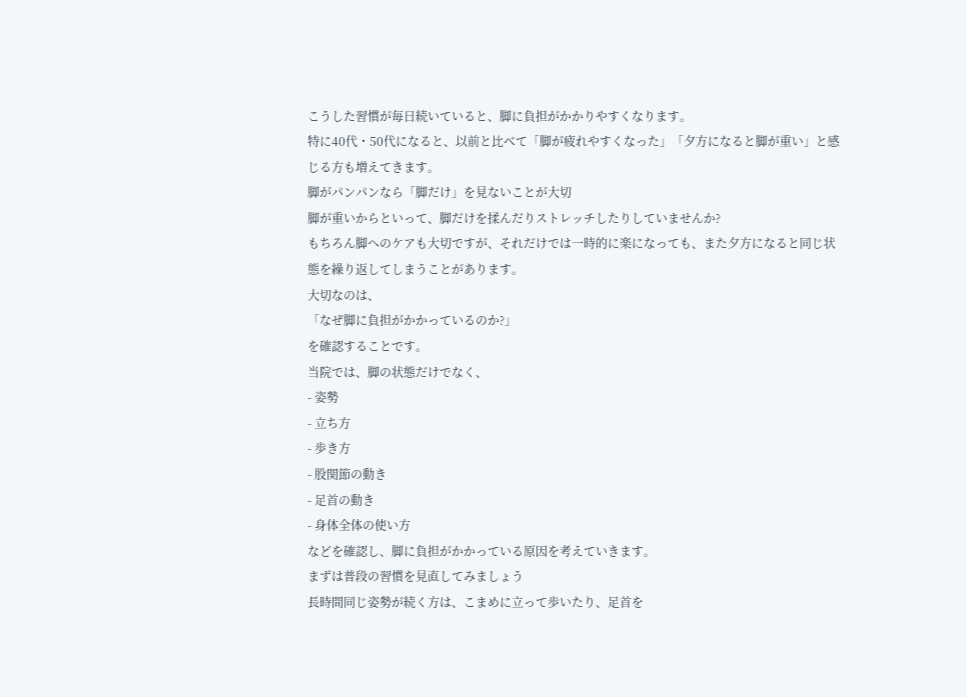こうした習慣が毎日続いていると、脚に負担がかかりやすくなります。
特に40代・50代になると、以前と比べて「脚が疲れやすくなった」「夕方になると脚が重い」と感じる方も増えてきます。
脚がパンパンなら「脚だけ」を見ないことが大切
脚が重いからといって、脚だけを揉んだりストレッチしたりしていませんか?
もちろん脚へのケアも大切ですが、それだけでは一時的に楽になっても、また夕方になると同じ状態を繰り返してしまうことがあります。
大切なのは、
「なぜ脚に負担がかかっているのか?」
を確認することです。
当院では、脚の状態だけでなく、
- 姿勢
- 立ち方
- 歩き方
- 股関節の動き
- 足首の動き
- 身体全体の使い方
などを確認し、脚に負担がかかっている原因を考えていきます。
まずは普段の習慣を見直してみましょう
長時間同じ姿勢が続く方は、こまめに立って歩いたり、足首を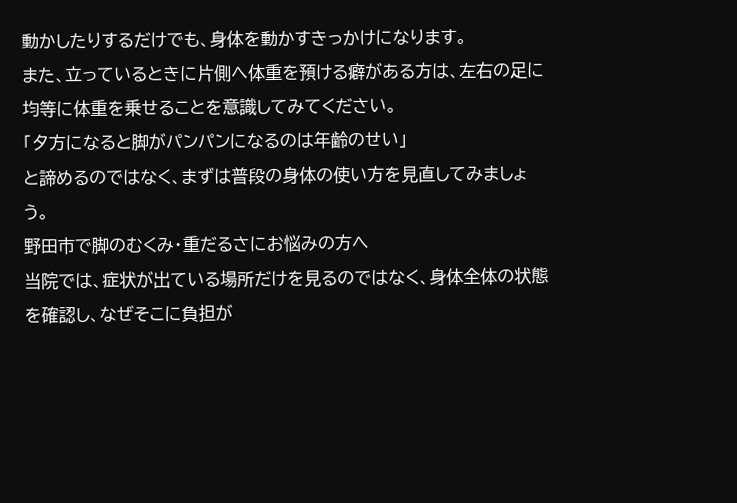動かしたりするだけでも、身体を動かすきっかけになります。
また、立っているときに片側へ体重を預ける癖がある方は、左右の足に均等に体重を乗せることを意識してみてください。
「夕方になると脚がパンパンになるのは年齢のせい」
と諦めるのではなく、まずは普段の身体の使い方を見直してみましょう。
野田市で脚のむくみ・重だるさにお悩みの方へ
当院では、症状が出ている場所だけを見るのではなく、身体全体の状態を確認し、なぜそこに負担が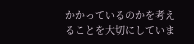かかっているのかを考えることを大切にしていま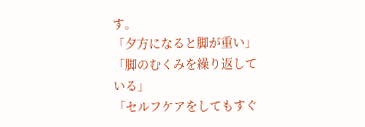す。
「夕方になると脚が重い」
「脚のむくみを繰り返している」
「セルフケアをしてもすぐ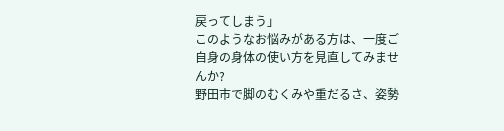戻ってしまう」
このようなお悩みがある方は、一度ご自身の身体の使い方を見直してみませんか?
野田市で脚のむくみや重だるさ、姿勢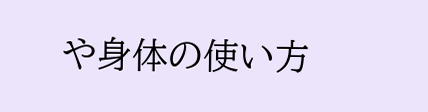や身体の使い方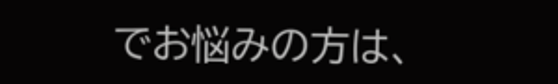でお悩みの方は、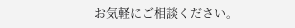お気軽にご相談ください。